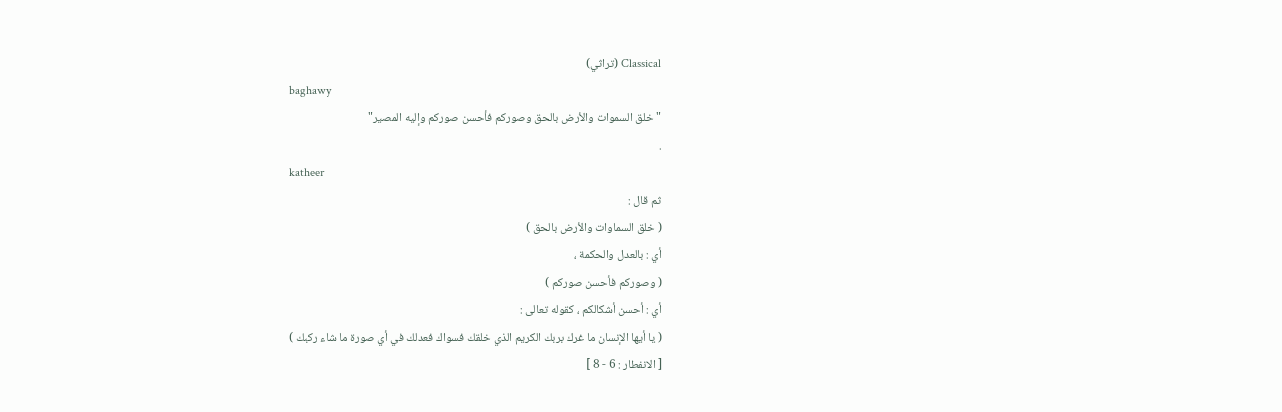Classical (تراثي)
baghawy
"خلق السموات والأرض بالحق وصوركم فأحسن صوركم وإليه المصير"
.
katheer
ثم قال :
( خلق السماوات والأرض بالحق )
أي : بالعدل والحكمة ،
( وصوركم فأحسن صوركم )
أي : أحسن أشكالكم ، كقوله تعالى :
( يا أيها الإنسان ما غرك بربك الكريم الذي خلقك فسواك فعدلك في أي صورة ما شاء ركبك )
[ الانفطار : 6 - 8 ]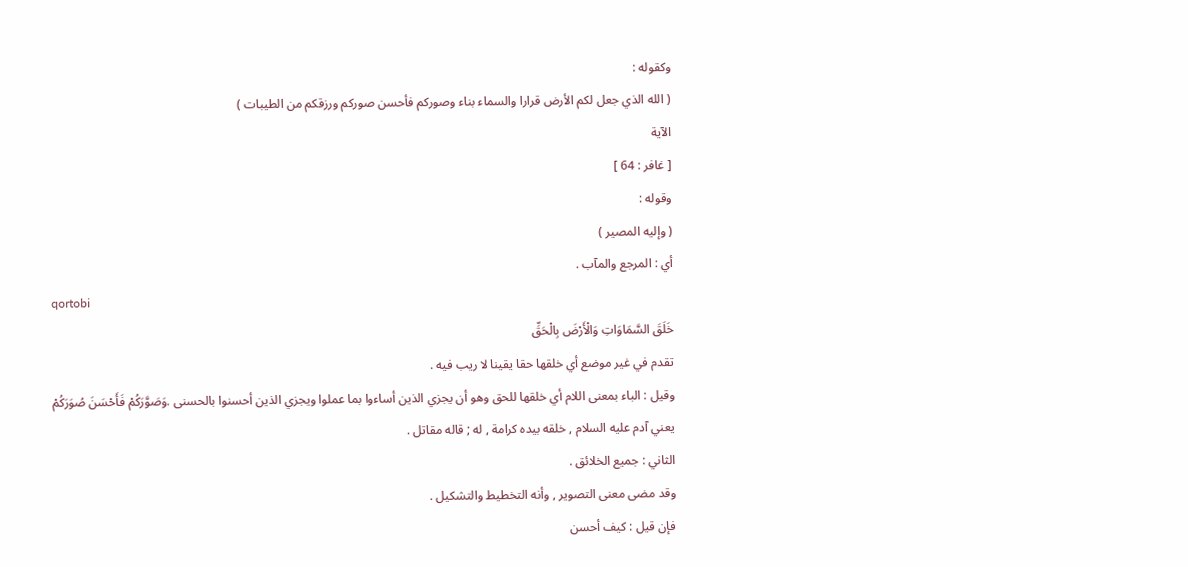وكقوله :
( الله الذي جعل لكم الأرض قرارا والسماء بناء وصوركم فأحسن صوركم ورزقكم من الطيبات )
الآية
[ غافر : 64 ]
وقوله :
( وإليه المصير )
أي : المرجع والمآب .
qortobi
خَلَقَ السَّمَاوَاتِ وَالْأَرْضَ بِالْحَقِّ
تقدم في غير موضع أي خلقها حقا يقينا لا ريب فيه .
وقيل : الباء بمعنى اللام أي خلقها للحق وهو أن يجزي الذين أساءوا بما عملوا ويجزي الذين أحسنوا بالحسنى .وَصَوَّرَكُمْ فَأَحْسَنَ صُوَرَكُمْ
يعني آدم عليه السلام , خلقه بيده كرامة , له ; قاله مقاتل .
الثاني : جميع الخلائق .
وقد مضى معنى التصوير , وأنه التخطيط والتشكيل .
فإن قيل : كيف أحسن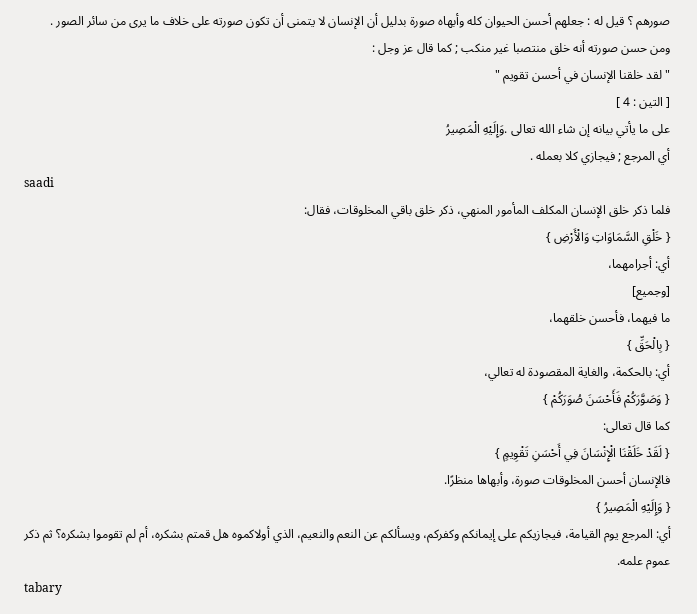صورهم ؟ قيل له : جعلهم أحسن الحيوان كله وأبهاه صورة بدليل أن الإنسان لا يتمنى أن تكون صورته على خلاف ما يرى من سائر الصور .
ومن حسن صورته أنه خلق منتصبا غير منكب ; كما قال عز وجل :
" لقد خلقنا الإنسان في أحسن تقويم "
[ التين : 4 ]
على ما يأتي بيانه إن شاء الله تعالى .وَإِلَيْهِ الْمَصِيرُ
أي المرجع ; فيجازي كلا بعمله .
saadi
فلما ذكر خلق الإنسان المكلف المأمور المنهي، ذكر خلق باقي المخلوقات، فقال:
{ خَلْقِ السَّمَاوَاتِ وَالْأَرْضِ }
أي: أجرامهما،
[وجميع]
ما فيهما، فأحسن خلقهما،
{ بِالْحَقِّ }
أي: بالحكمة، والغاية المقصودة له تعالي،
{ وَصَوَّرَكُمْ فَأَحْسَنَ صُوَرَكُمْ }
كما قال تعالى:
{ لَقَدْ خَلَقْنَا الْإِنْسَانَ فِي أَحْسَنِ تَقْوِيمٍ }
فالإنسان أحسن المخلوقات صورة، وأبهاها منظرًا.
{ وَإِلَيْهِ الْمَصِيرُ }
أي: المرجع يوم القيامة، فيجازيكم على إيمانكم وكفركم، ويسألكم عن النعم والنعيم، الذي أولاكموه هل قمتم بشكره، أم لم تقوموا بشكره؟ ثم ذكر عموم علمه.
tabary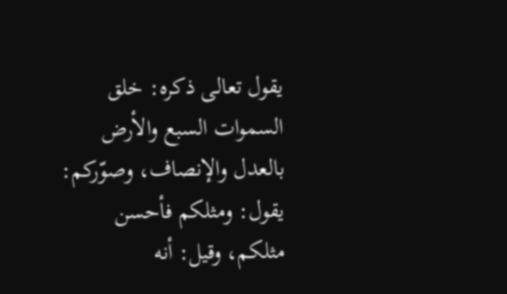يقول تعالى ذكره: خلق السموات السبع والأرض بالعدل والإنصاف، وصوّركم: يقول: ومثلكم فأحسن مثلكم، وقيل: أنه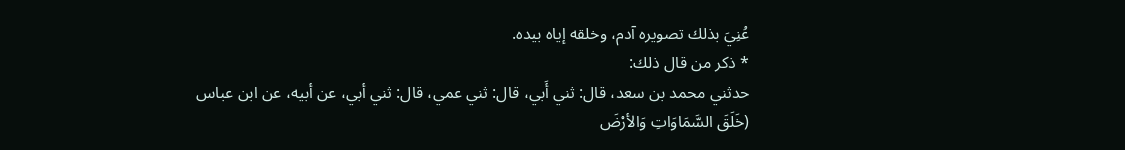عُنِيَ بذلك تصويره آدم، وخلقه إياه بيده.
* ذكر من قال ذلك:
حدثني محمد بن سعد، قال: ثني أَبي، قال: ثني عمي، قال: ثني أبي، عن أبيه، عن ابن عباس
(خَلَقَ السَّمَاوَاتِ وَالأرْضَ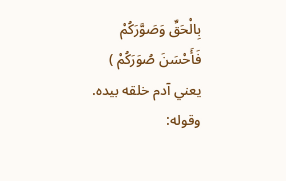بِالْحَقِّ وَصَوَّرَكُمْ فَأَحْسَنَ صُوَرَكُمْ )
يعني آدم خلقه بيده.
وقوله: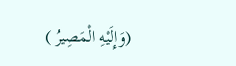(وَإِلَيْهِ الْمَصِيرُ )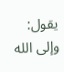يقول: وإلى الله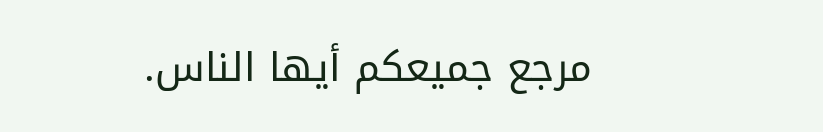مرجع جميعكم أيها الناس.